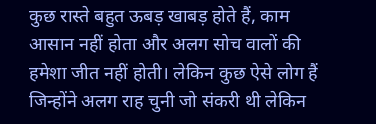कुछ रास्ते बहुत ऊबड़ खाबड़ होते हैं, काम आसान नहीं होता और अलग सोच वालों की हमेशा जीत नहीं होती। लेकिन कुछ ऐसे लोग हैं जिन्होंने अलग राह चुनी जो संकरी थी लेकिन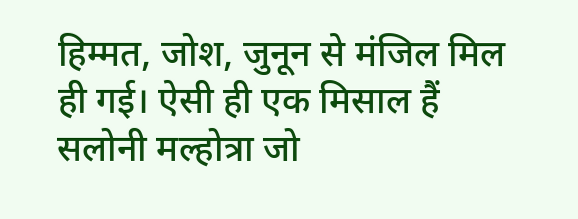हिम्मत, जोश, जुनून से मंजिल मिल ही गई। ऐसी ही एक मिसाल हैं सलोनी मल्होत्रा जो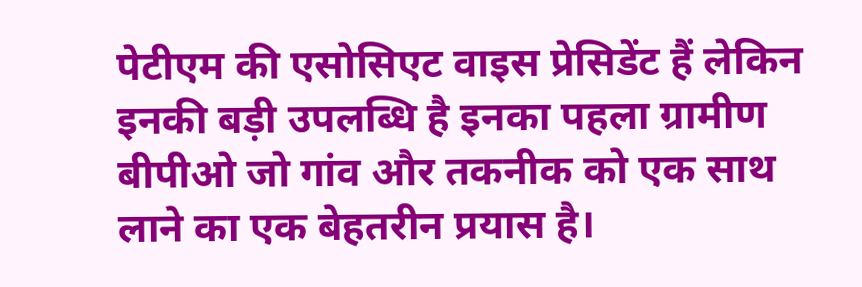पेटीएम की एसोसिएट वाइस प्रेसिडेंट हैं लेकिन इनकी बड़ी उपलब्धि है इनका पहला ग्रामीण बीपीओ जो गांव और तकनीक को एक साथ लाने का एक बेहतरीन प्रयास है।